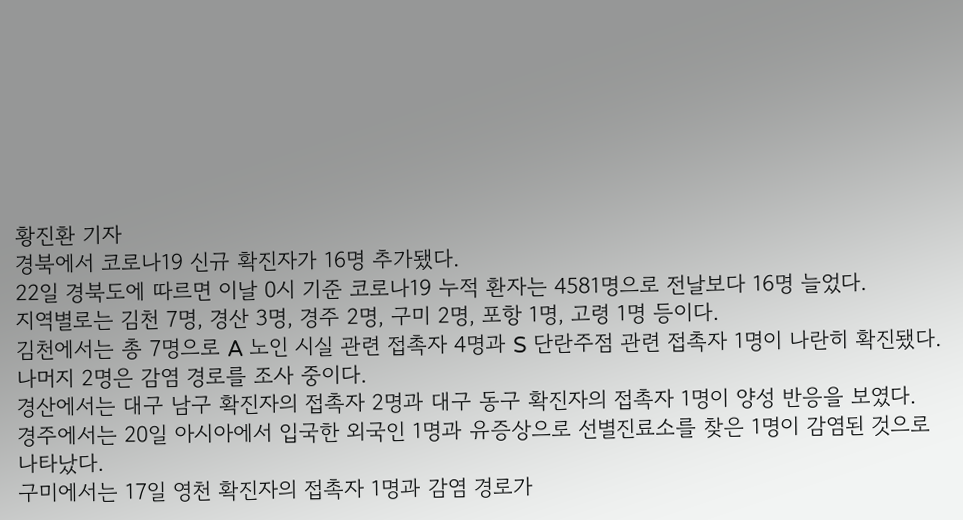황진환 기자
경북에서 코로나19 신규 확진자가 16명 추가됐다.
22일 경북도에 따르면 이날 0시 기준 코로나19 누적 환자는 4581명으로 전날보다 16명 늘었다.
지역별로는 김천 7명, 경산 3명, 경주 2명, 구미 2명, 포항 1명, 고령 1명 등이다.
김천에서는 총 7명으로 A 노인 시실 관련 접촉자 4명과 S 단란주점 관련 접촉자 1명이 나란히 확진됐다. 나머지 2명은 감염 경로를 조사 중이다.
경산에서는 대구 남구 확진자의 접촉자 2명과 대구 동구 확진자의 접촉자 1명이 양성 반응을 보였다.
경주에서는 20일 아시아에서 입국한 외국인 1명과 유증상으로 선별진료소를 찾은 1명이 감염된 것으로 나타났다.
구미에서는 17일 영천 확진자의 접촉자 1명과 감염 경로가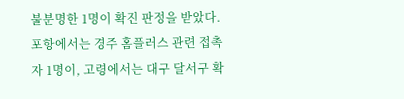불분명한 1명이 확진 판정을 받았다.
포항에서는 경주 홈플러스 관련 접촉자 1명이, 고령에서는 대구 달서구 확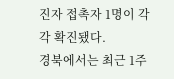진자 접촉자 1명이 각각 확진됐다.
경북에서는 최근 1주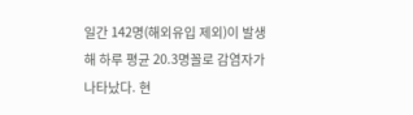일간 142명(해외유입 제외)이 발생해 하루 평균 20.3명꼴로 감염자가 나타났다. 현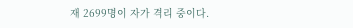재 2699명이 자가 격리 중이다.